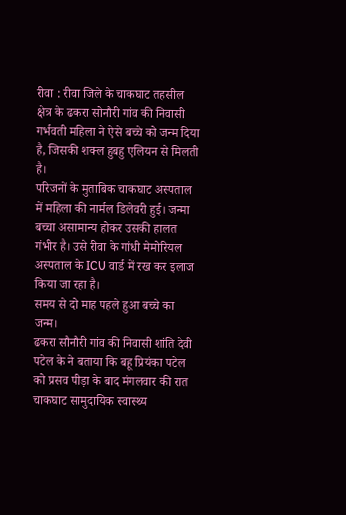रीवा : रीवा जिले के चाकघाट तहसील क्षेत्र के ढकरा सोनौरी गांव की निवासी गर्भवती महिला ने ऐसे बच्चे को जन्म दिया है, जिसकी शक्ल हुबहु एलियन से मिलती है।
परिजनों के मुताबिक चाकघाट अस्पताल में महिला की नार्मल डिलेवरी हुई। जन्मा बच्चा असामान्य होकर उसकी हालत गंभीर है। उसे रीवा के गांधी मेमोरियल अस्पताल के ICU वार्ड में रख कर इलाज किया जा रहा है।
समय से दो माह पहले हुआ बच्चे का जन्म।
ढकरा सौनौरी गांव की निवासी शांति देवी पटेल के ने बताया कि बहू प्रियंका पटेल को प्रसव पीड़ा के बाद मंगलवार की रात चाकघाट सामुदायिक स्वास्थ्य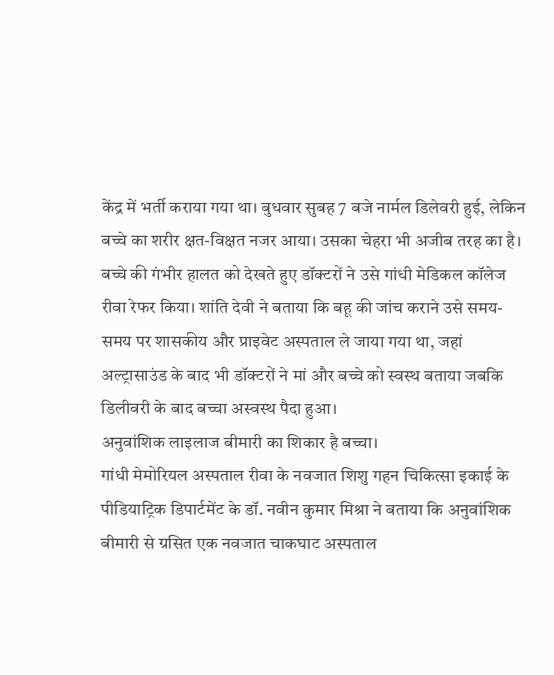केंद्र में भर्ती कराया गया था। बुधवार सुबह 7 बजे नार्मल डिलेवरी हुई, लेकिन बच्चे का शरीर क्षत-विक्षत नजर आया। उसका चेहरा भी अजीब तरह का है। बच्चे की गंभीर हालत को देखते हुए डॉक्टरों ने उसे गांधी मेडिकल कॉलेज रीवा रेफर किया। शांति देवी ने बताया कि बहू की जांच कराने उसे समय-समय पर शासकीय और प्राइवेट अस्पताल ले जाया गया था, जहां अल्ट्रासाउंड के बाद भी डॉक्टरों ने मां और बच्चे को स्वस्थ बताया जबकि डिलीवरी के बाद बच्चा अस्वस्थ पैदा हुआ।
अनुवांशिक लाइलाज बीमारी का शिकार है बच्चा।
गांधी मेमोरियल अस्पताल रीवा के नवजात शिशु गहन चिकित्सा इकाई के पीडियाट्रिक डिपार्टमेंट के डॉ. नवीन कुमार मिश्रा ने बताया कि अनुवांशिक बीमारी से ग्रसित एक नवजात चाकघाट अस्पताल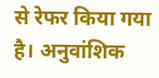से रेफर किया गया है। अनुवांशिक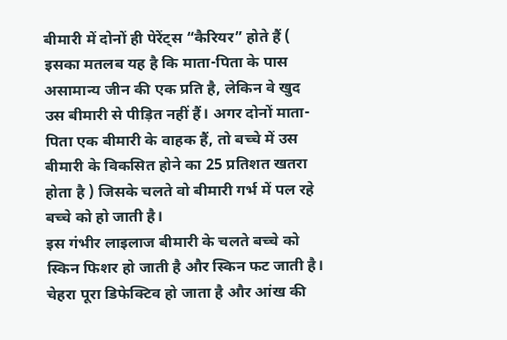बीमारी में दोनों ही पेरेंट्स “कैरियर” होते हैं ( इसका मतलब यह है कि माता-पिता के पास असामान्य जीन की एक प्रति है, लेकिन वे खुद उस बीमारी से पीड़ित नहीं हैं। अगर दोनों माता-पिता एक बीमारी के वाहक हैं, तो बच्चे में उस बीमारी के विकसित होने का 25 प्रतिशत खतरा होता है ) जिसके चलते वो बीमारी गर्भ में पल रहे बच्चे को हो जाती है।
इस गंभीर लाइलाज बीमारी के चलते बच्चे को स्किन फिशर हो जाती है और स्किन फट जाती है। चेहरा पूरा डिफेक्टिव हो जाता है और आंख की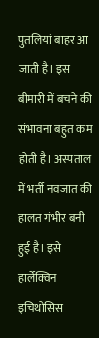पुतलियां बाहर आ जाती है। इस बीमारी में बचने की संभावना बहुत कम होती है। अस्पताल में भर्ती नवजात की हालत गंभीर बनी हुई है। इसे हार्लेक्विन इचिथोसिस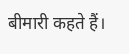बीमारी कहते हैं।